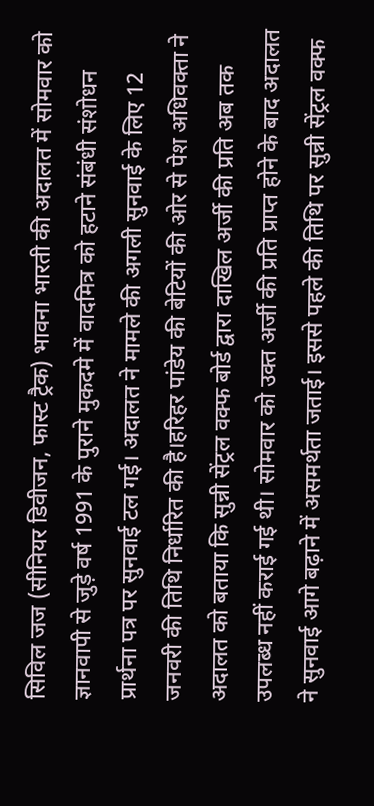सिविल जज (सीनियर डिवीजन, फास्ट ट्रैक) भावना भारती की अदालत में सोमवार को ज्ञानवापी से जुड़े वर्ष 1991 के पुराने मुकदमे में वादमित्र को हटाने संबंधी संशोधन प्रार्थना पत्र पर सुनवाई टल गई। अदालत ने मामले की अगली सुनवाई के लिए 12 जनवरी की तिथि निर्धारित की है।हरिहर पांडेय की बेटियों की ओर से पेश अधिवक्ता ने अदालत को बताया कि सुन्नी सेंट्रल वक्फ बोर्ड द्वारा दाखिल अर्जी की प्रति अब तक उपलब्ध नहीं कराई गई थी। सोमवार को उक्त अर्जी की प्रति प्राप्त होने के बाद अदालत ने सुनवाई आगे बढ़ाने में असमर्थता जताई। इससे पहले की तिथि पर सुन्नी सेंट्रल वक्फ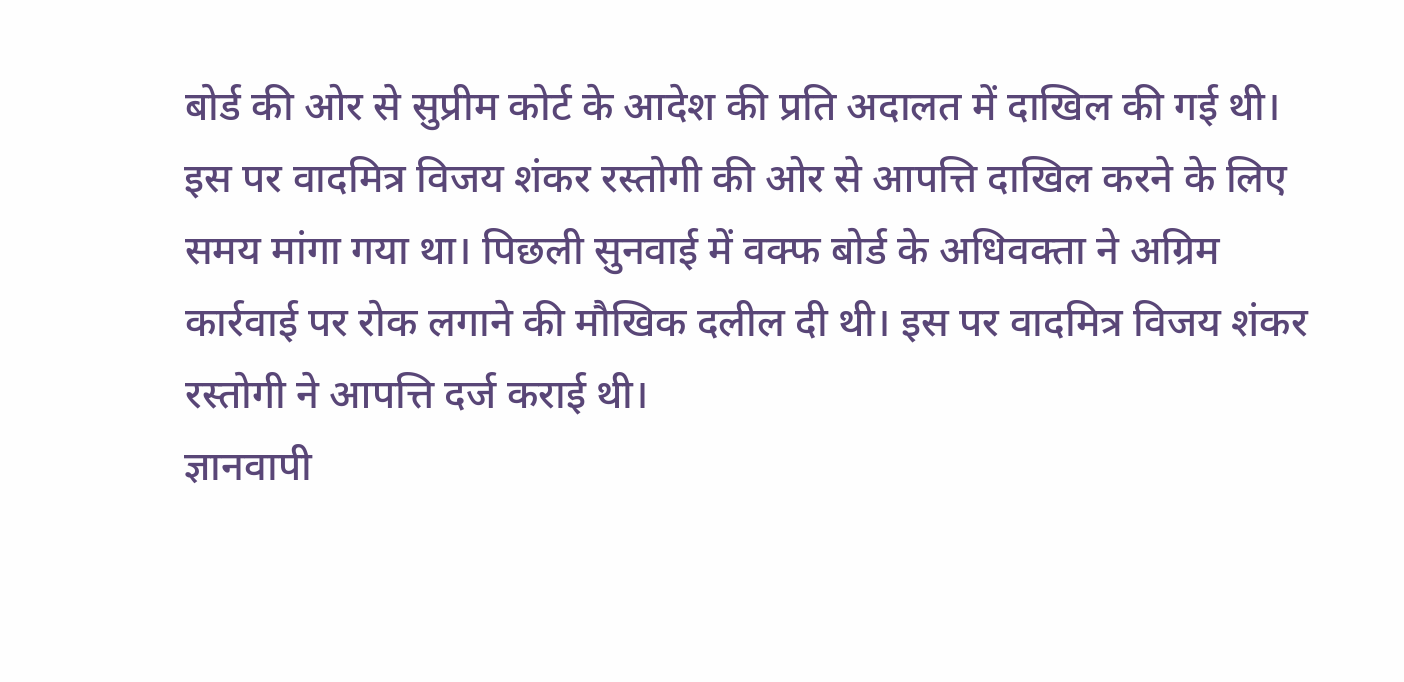बोर्ड की ओर से सुप्रीम कोर्ट के आदेश की प्रति अदालत में दाखिल की गई थी। इस पर वादमित्र विजय शंकर रस्तोगी की ओर से आपत्ति दाखिल करने के लिए समय मांगा गया था। पिछली सुनवाई में वक्फ बोर्ड के अधिवक्ता ने अग्रिम कार्रवाई पर रोक लगाने की मौखिक दलील दी थी। इस पर वादमित्र विजय शंकर रस्तोगी ने आपत्ति दर्ज कराई थी।
ज्ञानवापी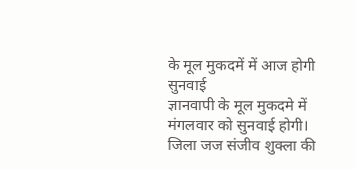के मूल मुकदमें में आज होगी सुनवाई
ज्ञानवापी के मूल मुकदमे में मंगलवार को सुनवाई होगी। जिला जज संजीव शुक्ला की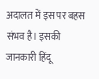अदालत में इस पर बहस संभव है। इसकी जानकारी हिंदू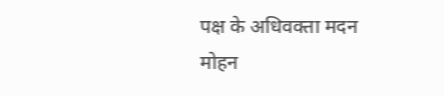पक्ष के अधिवक्ता मदन मोहन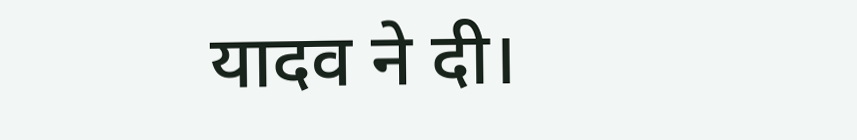यादव ने दी।